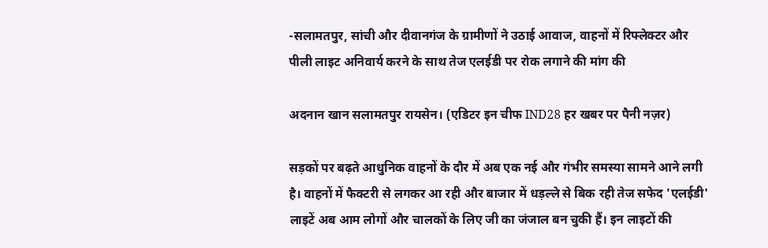-सलामतपुर, सांची और दीवानगंज के ग्रामीणों ने उठाई आवाज, वाहनों में रिफ्लेक्टर और पीली लाइट अनिवार्य करने के साथ तेज एलईडी पर रोक लगाने की मांग की

अदनान खान सलामतपुर रायसेन। (एडिटर इन चीफ IND28 हर खबर पर पैनी नज़र)

सड़कों पर बढ़ते आधुनिक वाहनों के दौर में अब एक नई और गंभीर समस्या सामने आने लगी है। वाहनों में फैक्टरी से लगकर आ रही और बाजार में धड़ल्ले से बिक रही तेज सफेद 'एलईडी' लाइटें अब आम लोगों और चालकों के लिए जी का जंजाल बन चुकी हैं। इन लाइटों की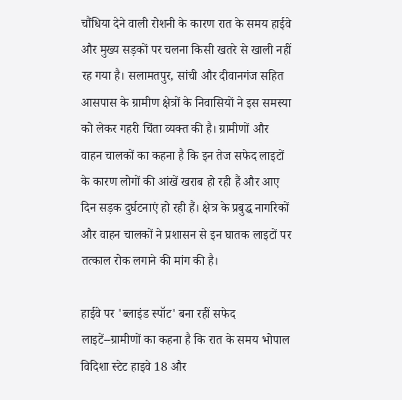चौंधिया देने वाली रोशनी के कारण रात के समय हाईवे और मुख्य सड़कों पर चलना किसी खतरे से खाली नहीं रह गया है। सलामतपुर, सांची और दीवानगंज सहित आसपास के ग्रामीण क्षेत्रों के निवासियों ने इस समस्या को लेकर गहरी चिंता व्यक्त की है। ग्रामीणों और वाहन चालकों का कहना है कि इन तेज सफेद लाइटों के कारण लोगों की आंखें खराब हो रही हैं और आए दिन सड़क दुर्घटनाएं हो रही हैं। क्षेत्र के प्रबुद्ध नागरिकों और वाहन चालकों ने प्रशासन से इन घातक लाइटों पर तत्काल रोक लगाने की मांग की है।

हाईवे पर 'ब्लाइंड स्पॉट' बना रहीं सफेद लाइटें--ग्रामीणों का कहना है कि रात के समय भोपाल विदिशा स्टेट हाइवे 18 और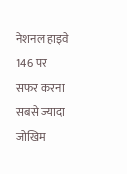नेशनल हाइवे 146 पर सफर करना सबसे ज्यादा जोखिम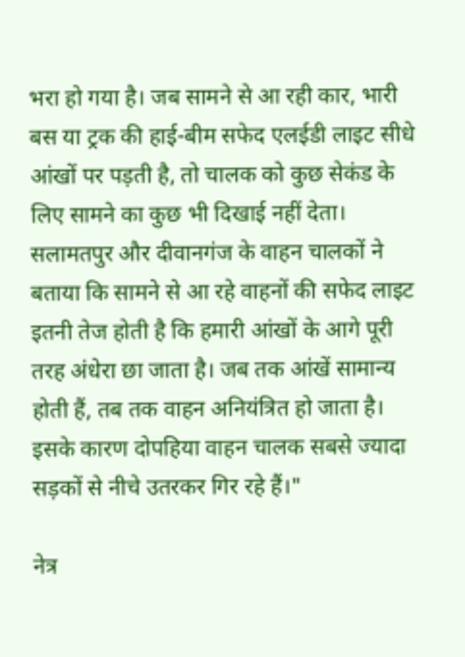भरा हो गया है। जब सामने से आ रही कार, भारी बस या ट्रक की हाई-बीम सफेद एलईडी लाइट सीधे आंखों पर पड़ती है, तो चालक को कुछ सेकंड के लिए सामने का कुछ भी दिखाई नहीं देता। सलामतपुर और दीवानगंज के वाहन चालकों ने बताया कि सामने से आ रहे वाहनों की सफेद लाइट इतनी तेज होती है कि हमारी आंखों के आगे पूरी तरह अंधेरा छा जाता है। जब तक आंखें सामान्य होती हैं, तब तक वाहन अनियंत्रित हो जाता है। इसके कारण दोपहिया वाहन चालक सबसे ज्यादा सड़कों से नीचे उतरकर गिर रहे हैं।"

नेत्र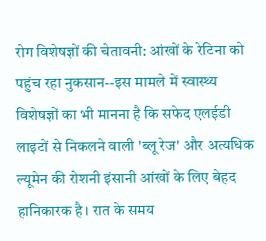रोग विशेषज्ञों की चेतावनी: आंखों के रेटिना को पहुंच रहा नुकसान--इस मामले में स्वास्थ्य विशेषज्ञों का भी मानना है कि सफेद एलईडी लाइटों से निकलने वाली 'ब्लू रेज' और अत्यधिक ल्यूमेन की रोशनी इंसानी आंखों के लिए बेहद हानिकारक है। रात के समय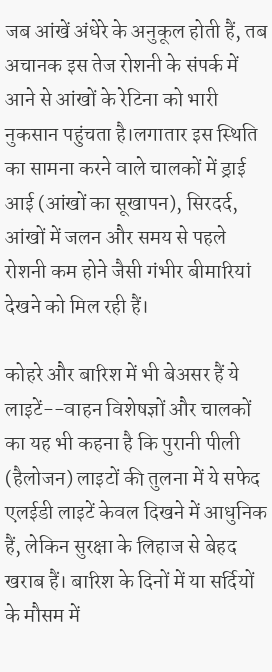जब आंखें अंधेरे के अनुकूल होती हैं, तब अचानक इस तेज रोशनी के संपर्क में आने से आंखों के रेटिना को भारी नुकसान पहुंचता है।लगातार इस स्थिति का सामना करने वाले चालकों में ड्राई आई (आंखों का सूखापन), सिरदर्द, आंखों में जलन और समय से पहले रोशनी कम होने जैसी गंभीर बीमारियां देखने को मिल रही हैं।

कोहरे और बारिश में भी बेअसर हैं ये लाइटें--वाहन विशेषज्ञों और चालकों का यह भी कहना है कि पुरानी पीली (हैलोजन) लाइटों की तुलना में ये सफेद एलईडी लाइटें केवल दिखने में आधुनिक हैं, लेकिन सुरक्षा के लिहाज से बेहद खराब हैं। बारिश के दिनों में या सर्दियों के मौसम में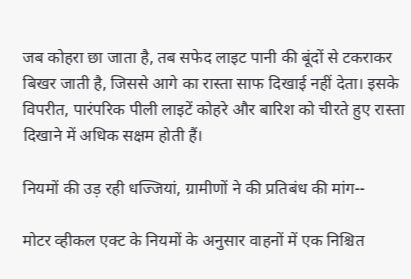जब कोहरा छा जाता है, तब सफेद लाइट पानी की बूंदों से टकराकर बिखर जाती है, जिससे आगे का रास्ता साफ दिखाई नहीं देता। इसके विपरीत, पारंपरिक पीली लाइटें कोहरे और बारिश को चीरते हुए रास्ता दिखाने में अधिक सक्षम होती हैं।

नियमों की उड़ रही धज्जियां, ग्रामीणों ने की प्रतिबंध की मांग--

मोटर व्हीकल एक्ट के नियमों के अनुसार वाहनों में एक निश्चित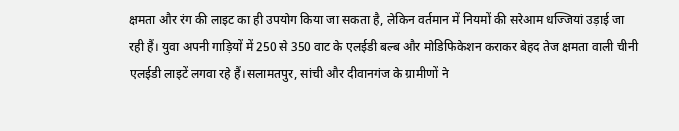क्षमता और रंग की लाइट का ही उपयोग किया जा सकता है, लेकिन वर्तमान में नियमों की सरेआम धज्जियां उड़ाई जा रही हैं। युवा अपनी गाड़ियों में 250 से 350 वाट के एलईडी बल्ब और मोडिफिकेशन कराकर बेहद तेज क्षमता वाली चीनी एलईडी लाइटें लगवा रहे हैं।सलामतपुर, सांची और दीवानगंज के ग्रामीणों ने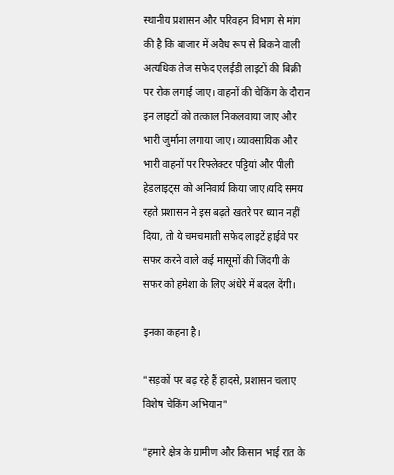स्थानीय प्रशासन और परिवहन विभाग से मांग की है कि बाजार में अवैध रूप से बिकने वाली अत्यधिक तेज सफेद एलईडी लाइटों की बिक्री पर रोक लगाई जाए। वाहनों की चेकिंग के दौरान इन लाइटों को तत्काल निकलवाया जाए और भारी जुर्माना लगाया जाए। व्यावसायिक और भारी वाहनों पर रिफ्लेक्टर पट्टियां और पीली हेडलाइट्स को अनिवार्य किया जाए।यदि समय रहते प्रशासन ने इस बढ़ते खतरे पर ध्यान नहीं दिया, तो ये चमचमाती सफेद लाइटें हाईवे पर सफर करने वाले कई मासूमों की जिंदगी के सफर को हमेशा के लिए अंधेरे में बदल देंगी।

इनका कहना है।

"सड़कों पर बढ़ रहे हैं हादसे, प्रशासन चलाए विशेष चेकिंग अभियान"

"हमारे क्षेत्र के ग्रामीण और किसान भाई रात के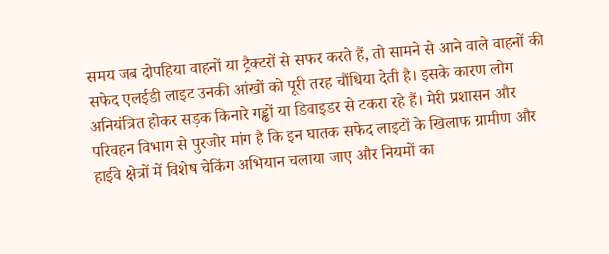समय जब दोपहिया वाहनों या ट्रैक्टरों से सफर करते हैं, तो सामने से आने वाले वाहनों की सफेद एलईडी लाइट उनकी आंखों को पूरी तरह चौंधिया देती है। इसके कारण लोग अनियंत्रित होकर सड़क किनारे गड्ढों या डिवाइडर से टकरा रहे हैं। मेरी प्रशासन और परिवहन विभाग से पुरजोर मांग है कि इन घातक सफेद लाइटों के खिलाफ ग्रामीण और हाईवे क्षेत्रों में विशेष चेकिंग अभियान चलाया जाए और नियमों का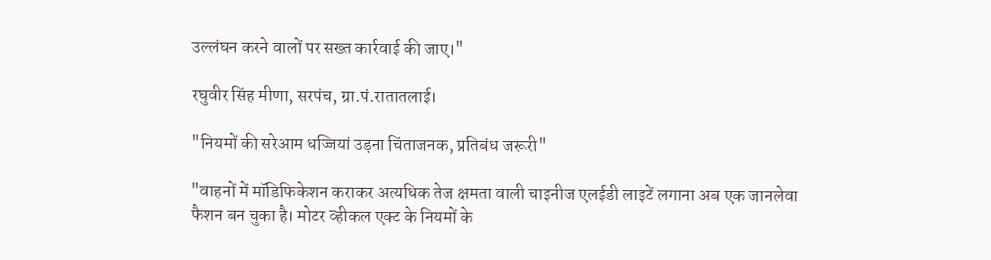उल्लंघन करने वालों पर सख्त कार्रवाई की जाए।"

रघुवीर सिंह मीणा, सरपंच, ग्रा.पं.रातातलाई।

"नियमों की सरेआम धज्जियां उड़ना चिंताजनक, प्रतिबंध जरूरी"

"वाहनों में मॉडिफिकेशन कराकर अत्यधिक तेज क्षमता वाली चाइनीज एलईडी लाइटें लगाना अब एक जानलेवा फैशन बन चुका है। मोटर व्हीकल एक्ट के नियमों के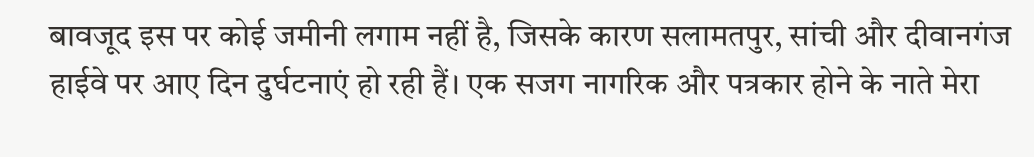बावजूद इस पर कोई जमीनी लगाम नहीं है, जिसके कारण सलामतपुर, सांची और दीवानगंज हाईवे पर आए दिन दुर्घटनाएं हो रही हैं। एक सजग नागरिक और पत्रकार होने के नाते मेरा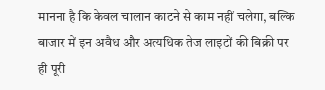मानना है कि केवल चालान काटने से काम नहीं चलेगा, बल्कि बाजार में इन अवैध और अत्यधिक तेज लाइटों की बिक्री पर ही पूरी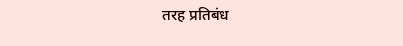तरह प्रतिबंध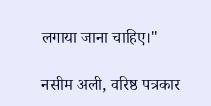लगाया जाना चाहिए।"

नसीम अली, वरिष्ठ पत्रकार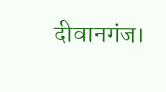दीवानगंज।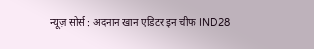न्यूज़ सोर्स : अदनान खान एडिटर इन चीफ IND28